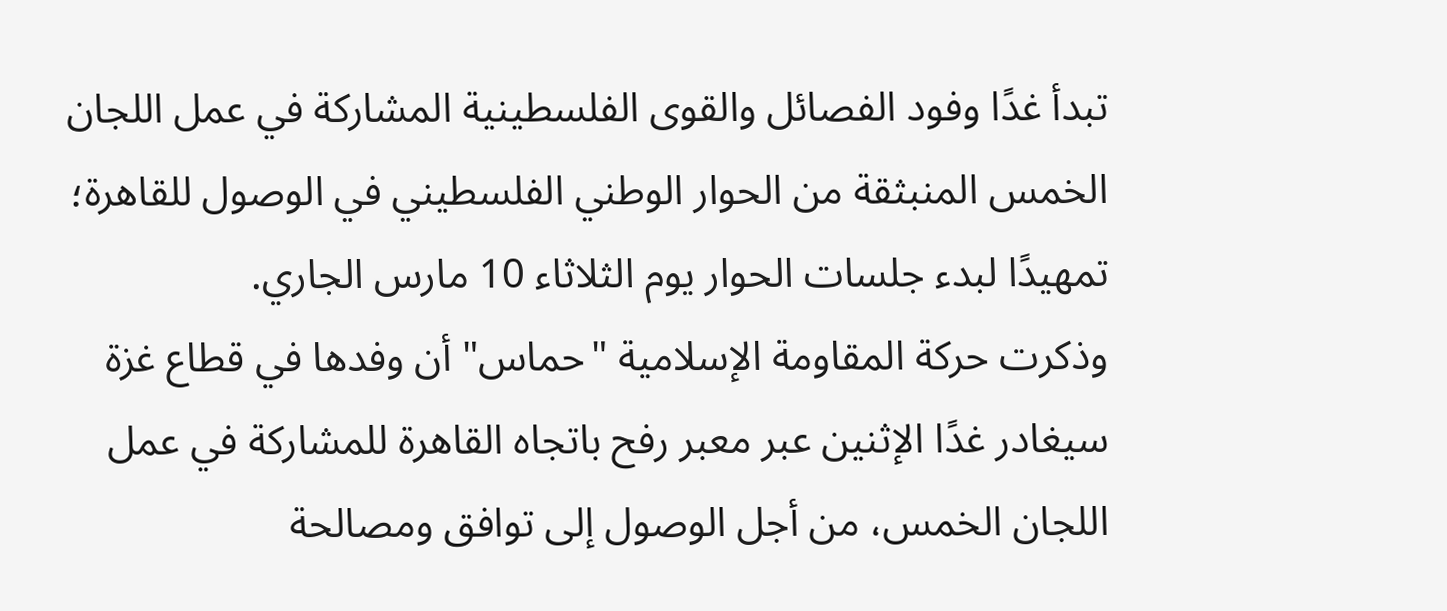تبدأ غدًا وفود الفصائل والقوى الفلسطينية المشاركة في عمل اللجان الخمس المنبثقة من الحوار الوطني الفلسطيني في الوصول للقاهرة؛ تمهيدًا لبدء جلسات الحوار يوم الثلاثاء 10 مارس الجاري.
وذكرت حركة المقاومة الإسلامية "حماس" أن وفدها في قطاع غزة سيغادر غدًا الإثنين عبر معبر رفح باتجاه القاهرة للمشاركة في عمل اللجان الخمس، من أجل الوصول إلى توافق ومصالحة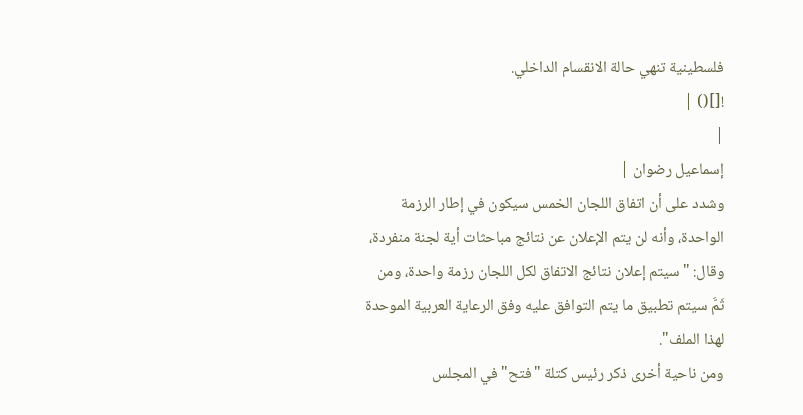فلسطينية تنهي حالة الانقسام الداخلي.
![]() |
|
إسماعيل رضوان |
وشدد على أن اتفاق اللجان الخمس سيكون في إطار الرزمة الواحدة، وأنه لن يتم الإعلان عن نتائج مباحثات أية لجنة منفردة، وقال: "سيتم إعلان نتائج الاتفاق لكل اللجان رزمة واحدة، ومن ثَمَّ سيتم تطبيق ما يتم التوافق عليه وفق الرعاية العربية الموحدة لهذا الملف".
ومن ناحية أخرى ذكر رئيس كتلة "فتح" في المجلس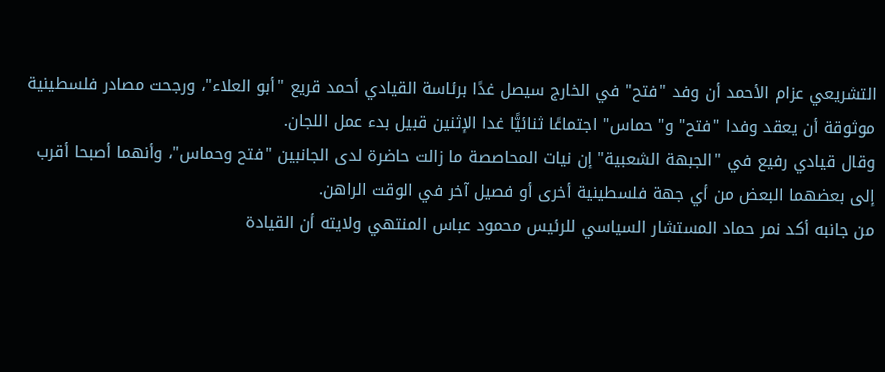التشريعي عزام الأحمد أن وفد "فتح" في الخارج سيصل غدًا برئاسة القيادي أحمد قريع "أبو العلاء"، ورجحت مصادر فلسطينية موثوقة أن يعقد وفدا "فتح" و"حماس" اجتماعًا ثنائيًّا غدا الإثنين قبيل بدء عمل اللجان.
وقال قيادي رفيع في "الجبهة الشعبية" إن نيات المحاصصة ما زالت حاضرة لدى الجانبين "فتح وحماس"، وأنهما أصبحا أقرب إلى بعضهما البعض من أي جهة فلسطينية أخرى أو فصيل آخر في الوقت الراهن.
من جانبه أكد نمر حماد المستشار السياسي للرئيس محمود عباس المنتهي ولايته أن القيادة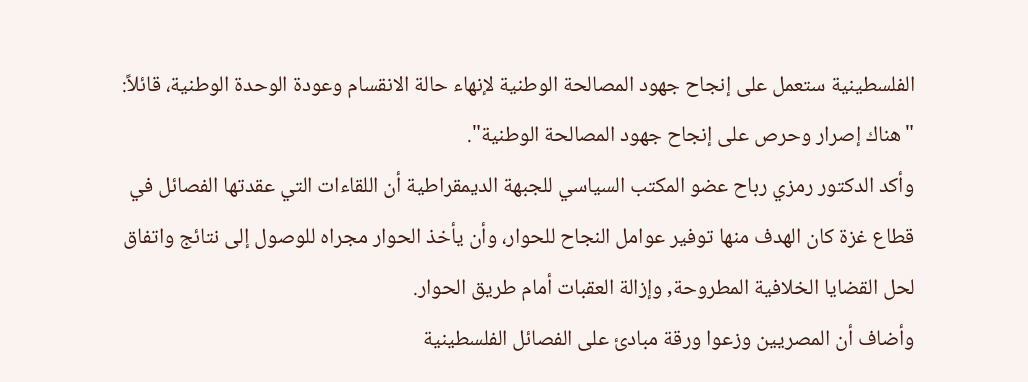الفلسطينية ستعمل على إنجاح جهود المصالحة الوطنية لإنهاء حالة الانقسام وعودة الوحدة الوطنية، قائلاً: "هناك إصرار وحرص على إنجاح جهود المصالحة الوطنية".
وأكد الدكتور رمزي رباح عضو المكتب السياسي للجبهة الديمقراطية أن اللقاءات التي عقدتها الفصائل في قطاع غزة كان الهدف منها توفير عوامل النجاح للحوار، وأن يأخذ الحوار مجراه للوصول إلى نتائج واتفاق لحل القضايا الخلافية المطروحة, وإزالة العقبات أمام طريق الحوار.
وأضاف أن المصريين وزعوا ورقة مبادئ على الفصائل الفلسطينية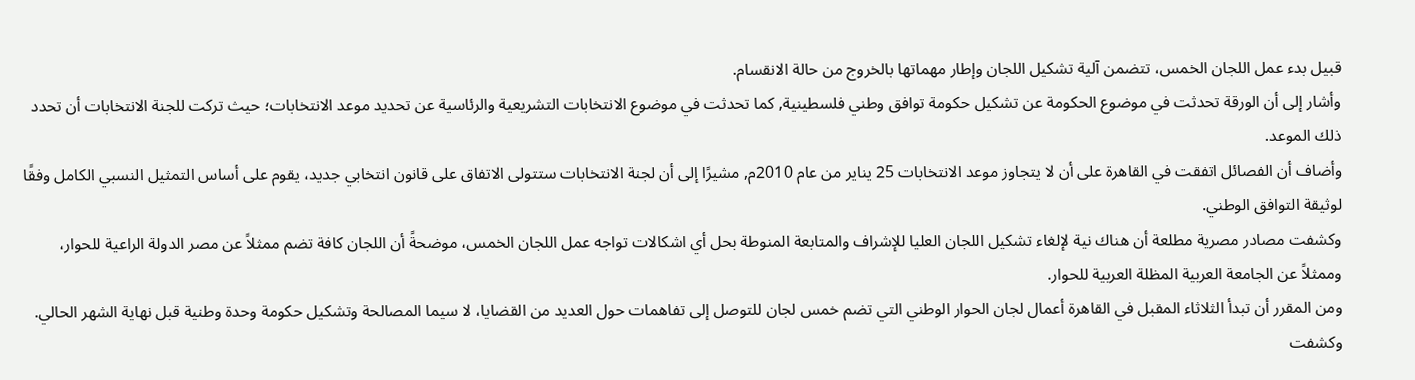قبيل بدء عمل اللجان الخمس، تتضمن آلية تشكيل اللجان وإطار مهماتها بالخروج من حالة الانقسام.
وأشار إلى أن الورقة تحدثت في موضوع الحكومة عن تشكيل حكومة توافق وطني فلسطينية, كما تحدثت في موضوع الانتخابات التشريعية والرئاسية عن تحديد موعد الانتخابات؛ حيث تركت للجنة الانتخابات أن تحدد ذلك الموعد.
وأضاف أن الفصائل اتفقت في القاهرة على أن لا يتجاوز موعد الانتخابات 25 يناير من عام 2010م, مشيرًا إلى أن لجنة الانتخابات ستتولى الاتفاق على قانون انتخابي جديد، يقوم على أساس التمثيل النسبي الكامل وفقًا لوثيقة التوافق الوطني.
وكشفت مصادر مصرية مطلعة أن هناك نية لإلغاء تشكيل اللجان العليا للإشراف والمتابعة المنوطة بحل أي اشكالات تواجه عمل اللجان الخمس، موضحةً أن اللجان كافة تضم ممثلاً عن مصر الدولة الراعية للحوار، وممثلاً عن الجامعة العربية المظلة العربية للحوار.
ومن المقرر أن تبدأ الثلاثاء المقبل في القاهرة أعمال لجان الحوار الوطني التي تضم خمس لجان للتوصل إلى تفاهمات حول العديد من القضايا، لا سيما المصالحة وتشكيل حكومة وحدة وطنية قبل نهاية الشهر الحالي.
وكشفت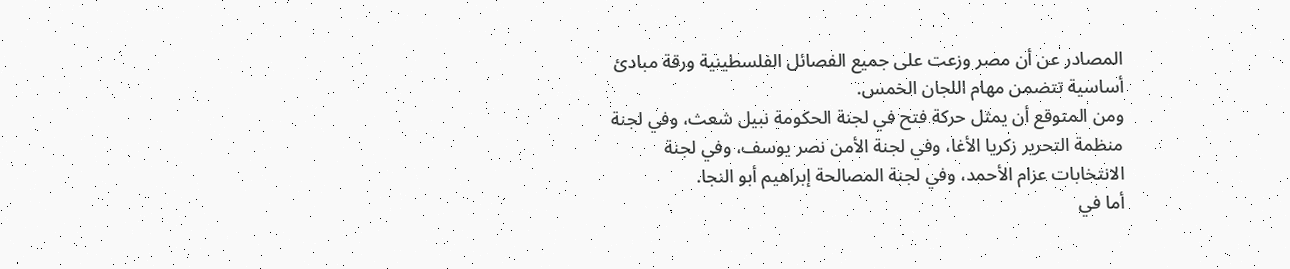المصادر عن أن مصر وزعت على جميع الفصائل الفلسطينية ورقة مبادئ أساسية تتضمن مهام اللجان الخمس.
ومن المتوقع أن يمثل حركة فتح في لجنة الحكومة نبيل شعث، وفي لجنة منظمة التحرير زكريا الأغا، وفي لجنة الأمن نصر يوسف، وفي لجنة الانتخابات عزام الأحمد، وفي لجنة المصالحة إبراهيم أبو النجا.
أما في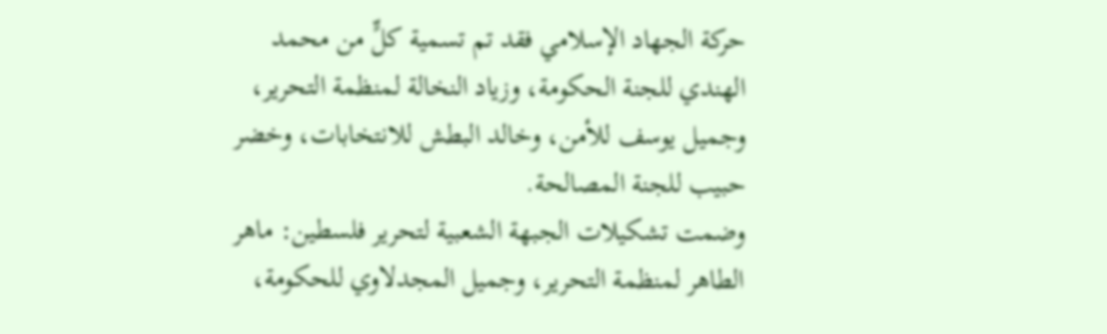حركة الجهاد الإسلامي فقد تم تسمية كلٍّ من محمد الهندي للجنة الحكومة، وزياد النخالة لمنظمة التحرير، وجميل يوسف للأمن، وخالد البطش للانتخابات، وخضر حبيب للجنة المصالحة.
وضمت تشكيلات الجبهة الشعبية لتحرير فلسطين: ماهر الطاهر لمنظمة التحرير، وجميل المجدلاوي للحكومة،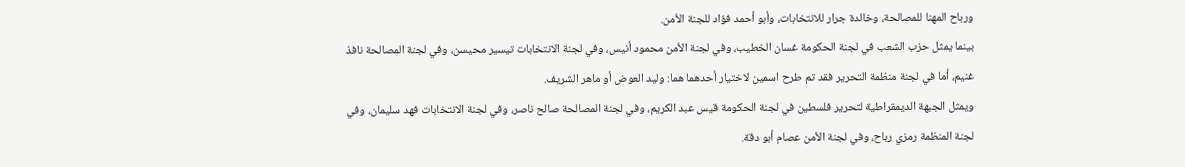ورباح المهنا للمصالحة، وخالدة جرار للانتخابات، وأبو أحمد فؤاد للجنة الأمن.
بينما يمثل حزب الشعب في لجنة الحكومة غسان الخطيب، وفي لجنة الأمن محمود أنيس، وفي لجنة الانتخابات تيسير محيسن، وفي لجنة المصالحة نافذ غنيم، أما في لجنة منظمة التحرير فقد تم طرح اسمين لاختيار أحدهما هما: وليد العوض أو ماهر الشريف.
ويمثل الجبهة الديمقراطية لتحرير فلسطين في لجنة الحكومة قيس عبد الكريم، وفي لجنة المصالحة صالح ناصر، وفي لجنة الانتخابات فهد سليمان، وفي لجنة المنظمة رمزي رباح، وفي لجنة الأمن عصام أبو دقة.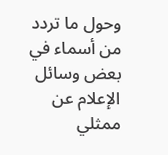وحول ما تردد من أسماء في بعض وسائل الإعلام عن ممثلي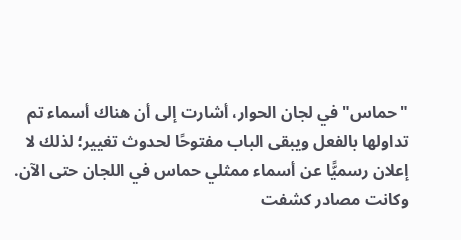"حماس" في لجان الحوار، أشارت إلى أن هناك أسماء تم تداولها بالفعل ويبقى الباب مفتوحًا لحدوث تغيير؛ لذلك لا إعلان رسميًّا عن أسماء ممثلي حماس في اللجان حتى الآن.
وكانت مصادر كشفت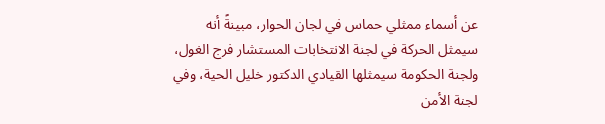عن أسماء ممثلي حماس في لجان الحوار، مبينةً أنه سيمثل الحركة في لجنة الانتخابات المستشار فرج الغول، ولجنة الحكومة سيمثلها القيادي الدكتور خليل الحية، وفي لجنة الأمن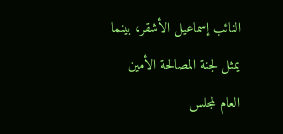النائب إسماعيل الأشقر، بينما يمثل لجنة المصالحة الأمين العام لمجلس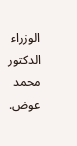الوزراء الدكتور محمد عوض.